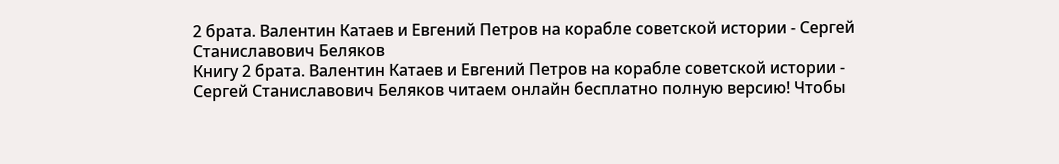2 брата. Валентин Катаев и Евгений Петров на корабле советской истории - Сергей Станиславович Беляков
Книгу 2 брата. Валентин Катаев и Евгений Петров на корабле советской истории - Сергей Станиславович Беляков читаем онлайн бесплатно полную версию! Чтобы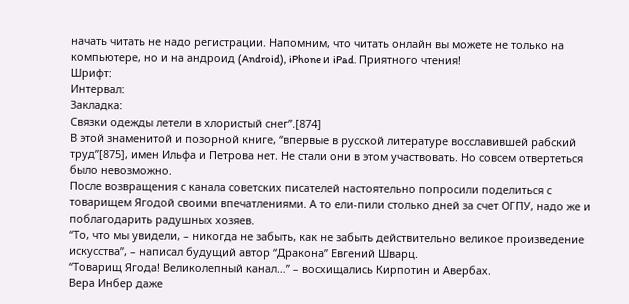начать читать не надо регистрации. Напомним, что читать онлайн вы можете не только на компьютере, но и на андроид (Android), iPhone и iPad. Приятного чтения!
Шрифт:
Интервал:
Закладка:
Связки одежды летели в хлористый снег”.[874]
В этой знаменитой и позорной книге, “впервые в русской литературе восславившей рабский труд”[875], имен Ильфа и Петрова нет. Не стали они в этом участвовать. Но совсем отвертеться было невозможно.
После возвращения с канала советских писателей настоятельно попросили поделиться с товарищем Ягодой своими впечатлениями. А то ели-пили столько дней за счет ОГПУ, надо же и поблагодарить радушных хозяев.
“То, что мы увидели, – никогда не забыть, как не забыть действительно великое произведение искусства”, – написал будущий автор “Дракона” Евгений Шварц.
“Товарищ Ягода! Великолепный канал…” – восхищались Кирпотин и Авербах.
Вера Инбер даже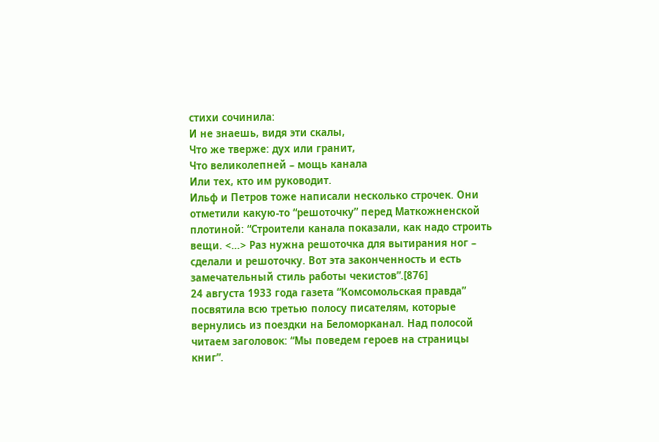стихи сочинила:
И не знаешь, видя эти скалы,
Что же тверже: дух или гранит,
Что великолепней – мощь канала
Или тех, кто им руководит.
Ильф и Петров тоже написали несколько строчек. Они отметили какую-то “решоточку” перед Маткожненской плотиной: “Строители канала показали, как надо строить вещи. <…> Раз нужна решоточка для вытирания ног – сделали и решоточку. Вот эта законченность и есть замечательный стиль работы чекистов”.[876]
24 августа 1933 года газета “Комсомольская правда” посвятила всю третью полосу писателям, которые вернулись из поездки на Беломорканал. Над полосой читаем заголовок: “Мы поведем героев на страницы книг”.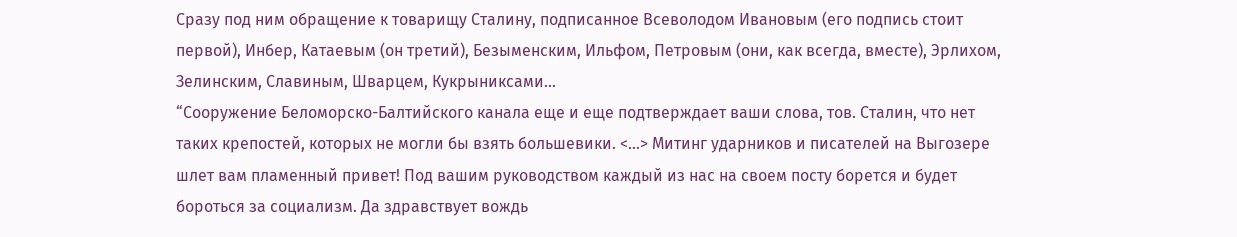Сразу под ним обращение к товарищу Сталину, подписанное Всеволодом Ивановым (его подпись стоит первой), Инбер, Катаевым (он третий), Безыменским, Ильфом, Петровым (они, как всегда, вместе), Эрлихом, Зелинским, Славиным, Шварцем, Кукрыниксами…
“Сооружение Беломорско-Балтийского канала еще и еще подтверждает ваши слова, тов. Сталин, что нет таких крепостей, которых не могли бы взять большевики. <…> Митинг ударников и писателей на Выгозере шлет вам пламенный привет! Под вашим руководством каждый из нас на своем посту борется и будет бороться за социализм. Да здравствует вождь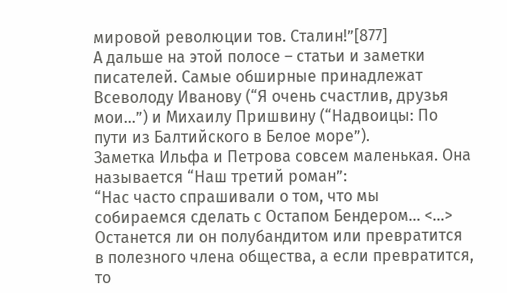мировой революции тов. Сталин!”[877]
А дальше на этой полосе – статьи и заметки писателей. Самые обширные принадлежат Всеволоду Иванову (“Я очень счастлив, друзья мои…”) и Михаилу Пришвину (“Надвоицы: По пути из Балтийского в Белое море”).
Заметка Ильфа и Петрова совсем маленькая. Она называется “Наш третий роман”:
“Нас часто спрашивали о том, что мы собираемся сделать с Остапом Бендером… <…>
Останется ли он полубандитом или превратится в полезного члена общества, а если превратится, то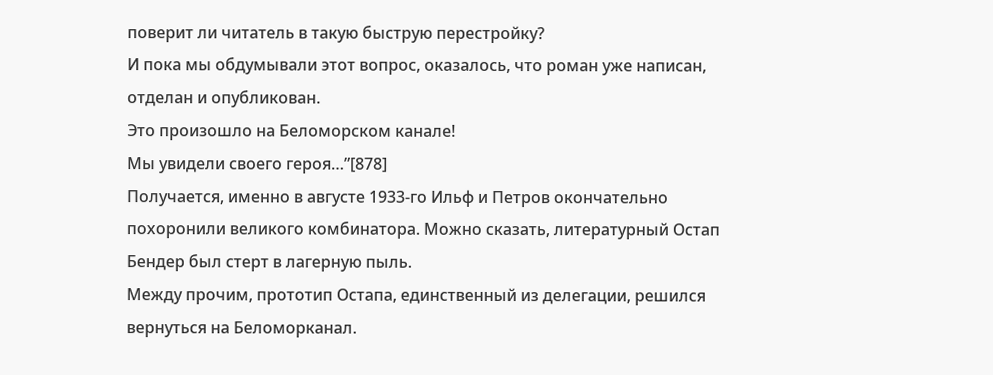поверит ли читатель в такую быструю перестройку?
И пока мы обдумывали этот вопрос, оказалось, что роман уже написан, отделан и опубликован.
Это произошло на Беломорском канале!
Мы увидели своего героя…”[878]
Получается, именно в августе 1933-го Ильф и Петров окончательно похоронили великого комбинатора. Можно сказать, литературный Остап Бендер был стерт в лагерную пыль.
Между прочим, прототип Остапа, единственный из делегации, решился вернуться на Беломорканал.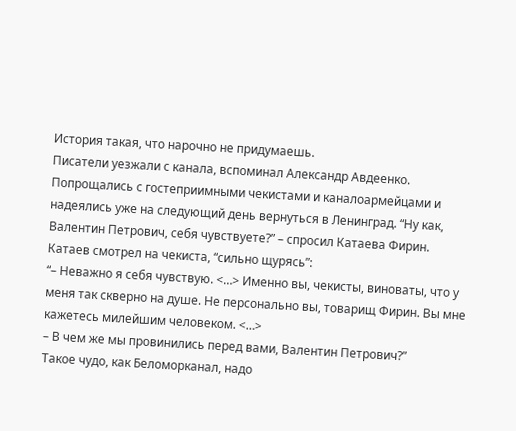История такая, что нарочно не придумаешь.
Писатели уезжали с канала, вспоминал Александр Авдеенко. Попрощались с гостеприимными чекистами и каналоармейцами и надеялись уже на следующий день вернуться в Ленинград. “Ну как, Валентин Петрович, себя чувствуете?” – спросил Катаева Фирин.
Катаев смотрел на чекиста, “сильно щурясь”:
“– Неважно я себя чувствую. <…> Именно вы, чекисты, виноваты, что у меня так скверно на душе. Не персонально вы, товарищ Фирин. Вы мне кажетесь милейшим человеком. <…>
– В чем же мы провинились перед вами, Валентин Петрович?”
Такое чудо, как Беломорканал, надо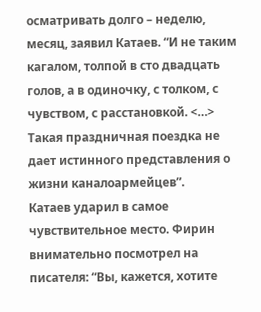осматривать долго – неделю, месяц, заявил Катаев. “И не таким кагалом, толпой в сто двадцать голов, а в одиночку, с толком, с чувством, с расстановкой. <…> Такая праздничная поездка не дает истинного представления о жизни каналоармейцев”.
Катаев ударил в самое чувствительное место. Фирин внимательно посмотрел на писателя: “Вы, кажется, хотите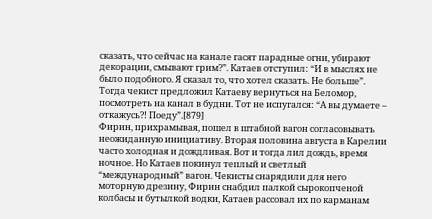сказать, что сейчас на канале гасят парадные огни, убирают декорации, смывают грим?”. Катаев отступил: “И в мыслях не было подобного. Я сказал то, что хотел сказать. Не больше”.
Тогда чекист предложил Катаеву вернуться на Беломор, посмотреть на канал в будни. Тот не испугался: “А вы думаете – откажусь?! Поеду”.[879]
Фирин, прихрамывая, пошел в штабной вагон согласовывать неожиданную инициативу. Вторая половина августа в Карелии часто холодная и дождливая. Вот и тогда лил дождь, время ночное. Но Катаев покинул теплый и светлый “международный” вагон. Чекисты снарядили для него моторную дрезину, Фирин снабдил палкой сырокопченой колбасы и бутылкой водки, Катаев рассовал их по карманам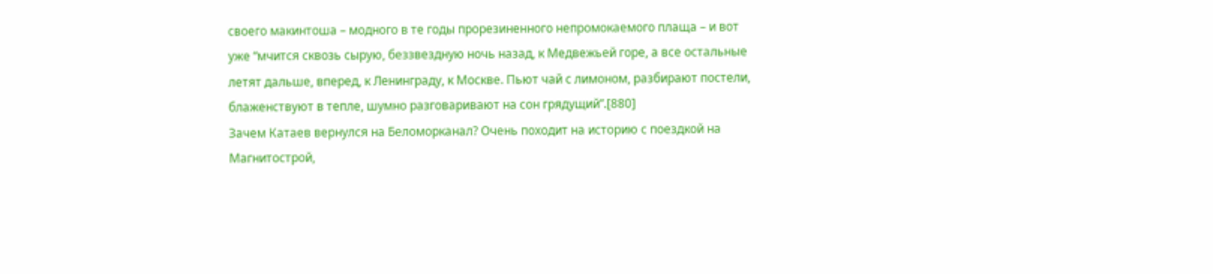своего макинтоша – модного в те годы прорезиненного непромокаемого плаща – и вот уже “мчится сквозь сырую, беззвездную ночь назад, к Медвежьей горе, а все остальные летят дальше, вперед, к Ленинграду, к Москве. Пьют чай с лимоном, разбирают постели, блаженствуют в тепле, шумно разговаривают на сон грядущий”.[880]
Зачем Катаев вернулся на Беломорканал? Очень походит на историю с поездкой на Магнитострой,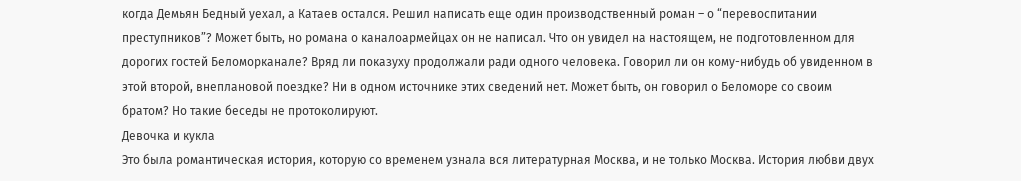когда Демьян Бедный уехал, а Катаев остался. Решил написать еще один производственный роман – о “перевоспитании преступников”? Может быть, но романа о каналоармейцах он не написал. Что он увидел на настоящем, не подготовленном для дорогих гостей Беломорканале? Вряд ли показуху продолжали ради одного человека. Говорил ли он кому-нибудь об увиденном в этой второй, внеплановой поездке? Ни в одном источнике этих сведений нет. Может быть, он говорил о Беломоре со своим братом? Но такие беседы не протоколируют.
Девочка и кукла
Это была романтическая история, которую со временем узнала вся литературная Москва, и не только Москва. История любви двух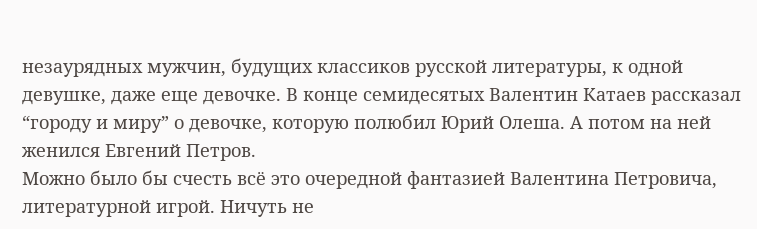незаурядных мужчин, будущих классиков русской литературы, к одной девушке, даже еще девочке. В конце семидесятых Валентин Катаев рассказал “городу и миру” о девочке, которую полюбил Юрий Олеша. А потом на ней женился Евгений Петров.
Можно было бы счесть всё это очередной фантазией Валентина Петровича, литературной игрой. Ничуть не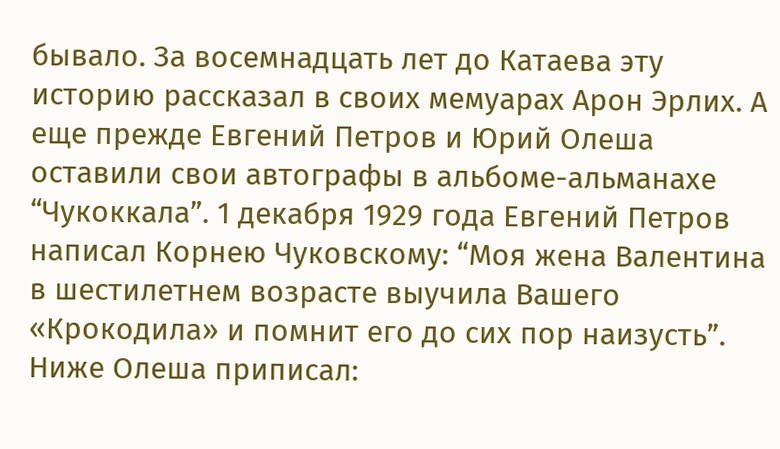бывало. За восемнадцать лет до Катаева эту историю рассказал в своих мемуарах Арон Эрлих. А еще прежде Евгений Петров и Юрий Олеша оставили свои автографы в альбоме-альманахе “Чукоккала”. 1 декабря 1929 года Евгений Петров написал Корнею Чуковскому: “Моя жена Валентина в шестилетнем возрасте выучила Вашего «Крокодила» и помнит его до сих пор наизусть”. Ниже Олеша приписал: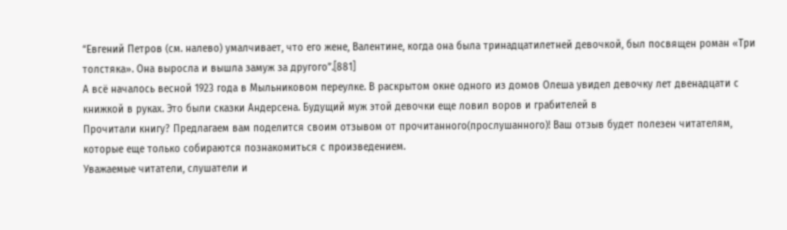“Евгений Петров (см. налево) умалчивает, что его жене, Валентине, когда она была тринадцатилетней девочкой, был посвящен роман «Три толстяка». Она выросла и вышла замуж за другого”.[881]
А всё началось весной 1923 года в Мыльниковом переулке. В раскрытом окне одного из домов Олеша увидел девочку лет двенадцати с книжкой в руках. Это были сказки Андерсена. Будущий муж этой девочки еще ловил воров и грабителей в
Прочитали книгу? Предлагаем вам поделится своим отзывом от прочитанного(прослушанного)! Ваш отзыв будет полезен читателям, которые еще только собираются познакомиться с произведением.
Уважаемые читатели, слушатели и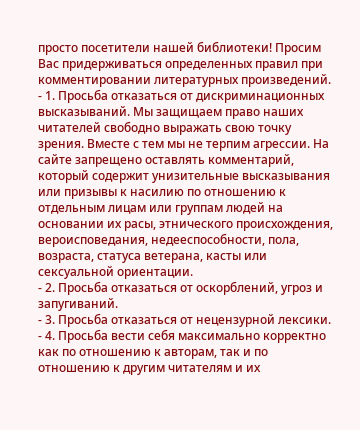просто посетители нашей библиотеки! Просим Вас придерживаться определенных правил при комментировании литературных произведений.
- 1. Просьба отказаться от дискриминационных высказываний. Мы защищаем право наших читателей свободно выражать свою точку зрения. Вместе с тем мы не терпим агрессии. На сайте запрещено оставлять комментарий, который содержит унизительные высказывания или призывы к насилию по отношению к отдельным лицам или группам людей на основании их расы, этнического происхождения, вероисповедания, недееспособности, пола, возраста, статуса ветерана, касты или сексуальной ориентации.
- 2. Просьба отказаться от оскорблений, угроз и запугиваний.
- 3. Просьба отказаться от нецензурной лексики.
- 4. Просьба вести себя максимально корректно как по отношению к авторам, так и по отношению к другим читателям и их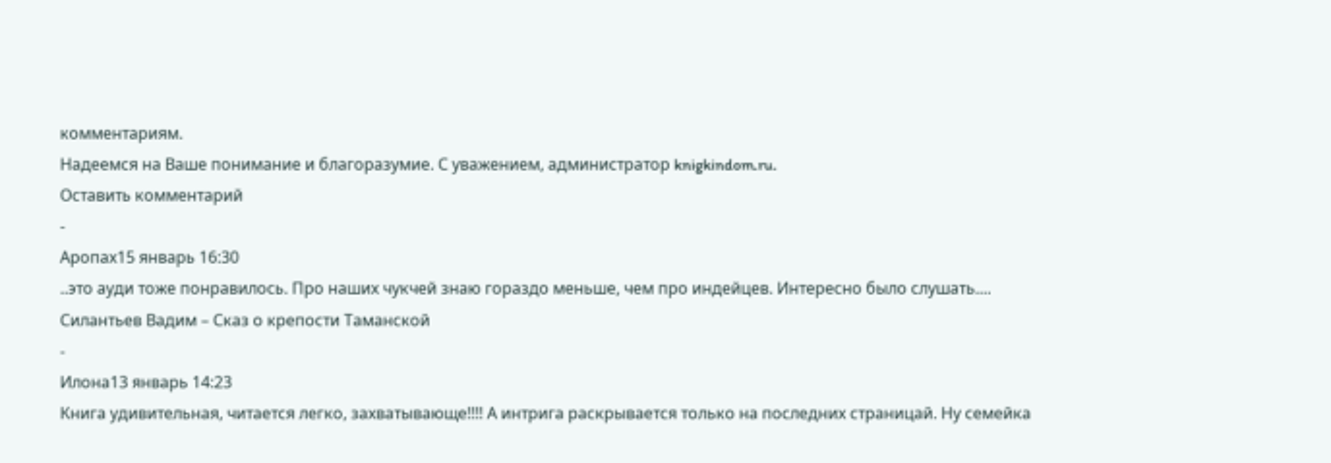комментариям.
Надеемся на Ваше понимание и благоразумие. С уважением, администратор knigkindom.ru.
Оставить комментарий
-
Аропах15 январь 16:30
..это ауди тоже понравилось. Про наших чукчей знаю гораздо меньше, чем про индейцев. Интересно было слушать....
Силантьев Вадим – Сказ о крепости Таманской
-
Илона13 январь 14:23
Книга удивительная, читается легко, захватывающе!!!! А интрига раскрывается только на последних страницай. Ну семейка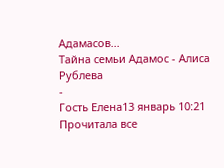Адамасов...
Тайна семьи Адамос - Алиса Рублева
-
Гость Елена13 январь 10:21
Прочитала все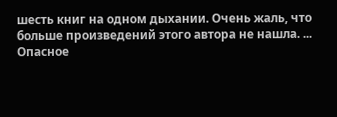шесть книг на одном дыхании. Очень жаль, что больше произведений этого автора не нашла. ...
Опасное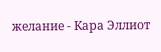желание - Кара Эллиот